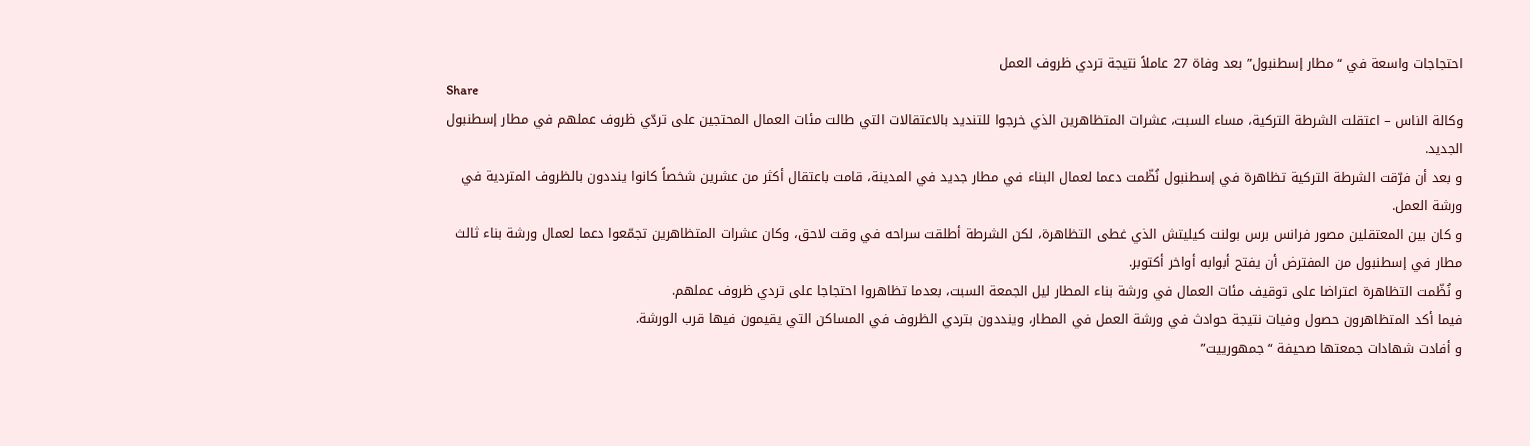احتجاجات واسعة في “مطار إسطنبول” بعد وفاة 27 عاملاً نتيجة تردي ظروف العمل
Share
وكالة الناس – اعتقلت الشرطة التركية، مساء السبت، عشرات المتظاهرين الذي خرجوا للتنديد بالاعتقالات التي طالت مئات العمال المحتجين على تردّي ظروف عملهم في مطار إسطنبول الجديد.
و بعد أن فرّقت الشرطة التركية تظاهرة في إسطنبول نُظّمت دعما لعمال البناء في مطار جديد في المدينة، قامت باعتقال أكثر من عشرين شخصاً كانوا ينددون بالظروف المتردية في ورشة العمل.
و كان بين المعتقلين مصور فرانس برس بولنت كيليتش الذي غطى التظاهرة، لكن الشرطة أطلقت سراحه في وقت لاحق، وكان عشرات المتظاهرين تجمّعوا دعما لعمال ورشة بناء ثالث مطار في إسطنبول من المفترض أن يفتح أبوابه أواخر أكتوبر.
و نُظّمت التظاهرة اعتراضا على توقيف مئات العمال في ورشة بناء المطار ليل الجمعة السبت، بعدما تظاهروا احتجاجا على تردي ظروف عملهم.
فيما أكد المتظاهرون حصول وفيات نتيجة حوادث في ورشة العمل في المطار، وينددون بتردي الظروف في المساكن التي يقيمون فيها قرب الورشة.
و أفادت شهادات جمعتها صحيفة “جمهورييت”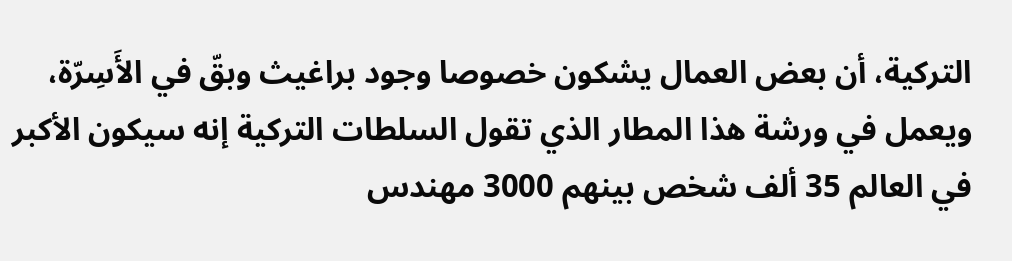التركية، أن بعض العمال يشكون خصوصا وجود براغيث وبقّ في الأَسِرّة، ويعمل في ورشة هذا المطار الذي تقول السلطات التركية إنه سيكون الأكبر في العالم 35 ألف شخص بينهم 3000 مهندس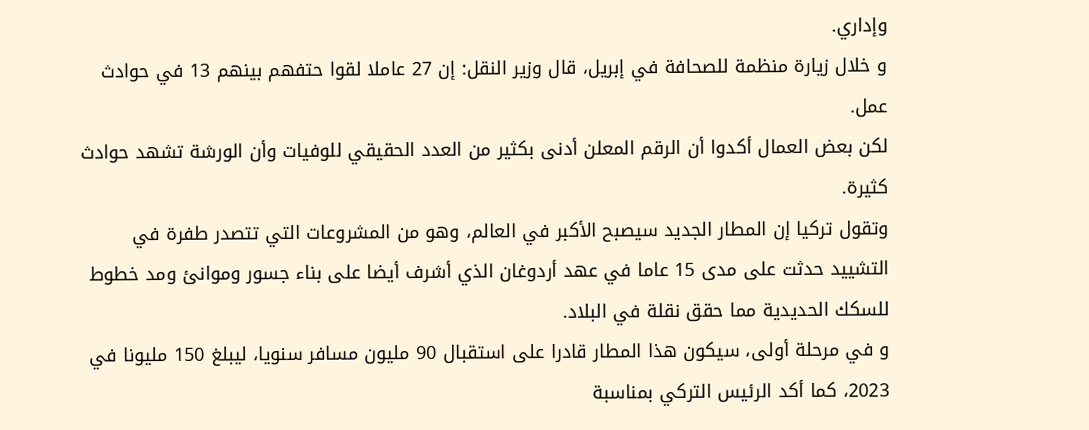وإداري.
و خلال زيارة منظمة للصحافة في إبريل، قال وزير النقل: إن 27 عاملا لقوا حتفهم بينهم 13 في حوادث عمل.
لكن بعض العمال أكدوا أن الرقم المعلن أدنى بكثير من العدد الحقيقي للوفيات وأن الورشة تشهد حوادث كثيرة.
وتقول تركيا إن المطار الجديد سيصبح الأكبر في العالم، وهو من المشروعات التي تتصدر طفرة في التشييد حدثت على مدى 15 عاما في عهد أردوغان الذي أشرف أيضا على بناء جسور وموانئ ومد خطوط للسكك الحديدية مما حقق نقلة في البلاد.
و في مرحلة أولى، سيكون هذا المطار قادرا على استقبال 90 مليون مسافر سنويا، ليبلغ 150 مليونا في 2023، كما أكد الرئيس التركي بمناسبة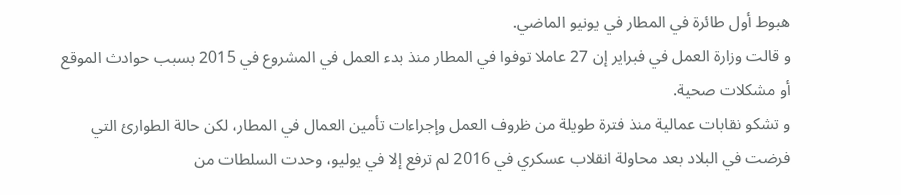هبوط أول طائرة في المطار في يونيو الماضي.
و قالت وزارة العمل في فبراير إن 27 عاملا توفوا في المطار منذ بدء العمل في المشروع في 2015 بسبب حوادث الموقع أو مشكلات صحية.
و تشكو نقابات عمالية منذ فترة طويلة من ظروف العمل وإجراءات تأمين العمال في المطار، لكن حالة الطوارئ التي فرضت في البلاد بعد محاولة انقلاب عسكري في 2016 لم ترفع إلا في يوليو، وحدت السلطات من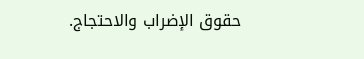حقوق الإضراب والاحتجاج.